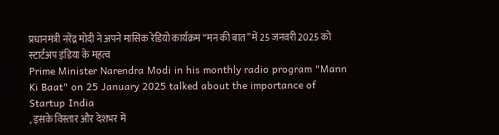प्रधानमंत्री नरेंद्र मोदी ने अपने मासिक रेडियो कार्यक्रम “मन की बात” में 25 जनवरी 2025 को स्टार्टअप इंडिया के महत्व
Prime Minister Narendra Modi in his monthly radio program "Mann Ki Baat" on 25 January 2025 talked about the importance of Startup India
, इसके विस्तार और देशभर में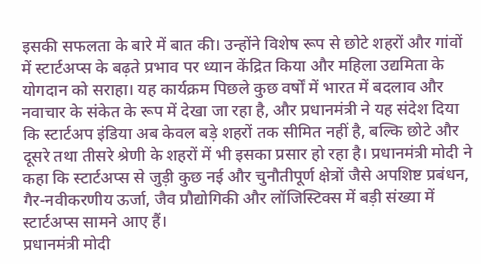इसकी सफलता के बारे में बात की। उन्होंने विशेष रूप से छोटे शहरों और गांवों में स्टार्टअप्स के बढ़ते प्रभाव पर ध्यान केंद्रित किया और महिला उद्यमिता के योगदान को सराहा। यह कार्यक्रम पिछले कुछ वर्षों में भारत में बदलाव और नवाचार के संकेत के रूप में देखा जा रहा है, और प्रधानमंत्री ने यह संदेश दिया कि स्टार्टअप इंडिया अब केवल बड़े शहरों तक सीमित नहीं है, बल्कि छोटे और दूसरे तथा तीसरे श्रेणी के शहरों में भी इसका प्रसार हो रहा है। प्रधानमंत्री मोदी ने कहा कि स्टार्टअप्स से जुड़ी कुछ नई और चुनौतीपूर्ण क्षेत्रों जैसे अपशिष्ट प्रबंधन, गैर-नवीकरणीय ऊर्जा, जैव प्रौद्योगिकी और लॉजिस्टिक्स में बड़ी संख्या में स्टार्टअप्स सामने आए हैं।
प्रधानमंत्री मोदी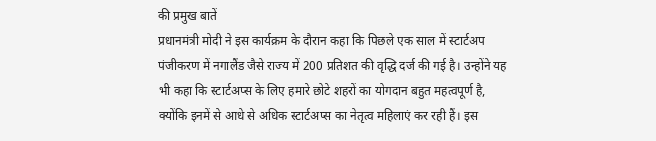की प्रमुख बातें
प्रधानमंत्री मोदी ने इस कार्यक्रम के दौरान कहा कि पिछले एक साल में स्टार्टअप पंजीकरण में नगालैंड जैसे राज्य में 200 प्रतिशत की वृद्धि दर्ज की गई है। उन्होंने यह भी कहा कि स्टार्टअप्स के लिए हमारे छोटे शहरों का योगदान बहुत महत्वपूर्ण है, क्योंकि इनमें से आधे से अधिक स्टार्टअप्स का नेतृत्व महिलाएं कर रही हैं। इस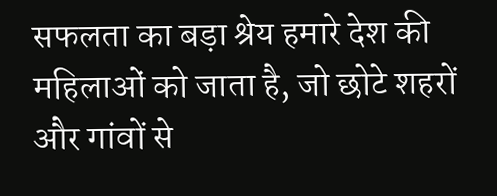सफलता का बड़ा श्रेय हमारे देश की महिलाओं को जाता है, जो छोटे शहरों और गांवों से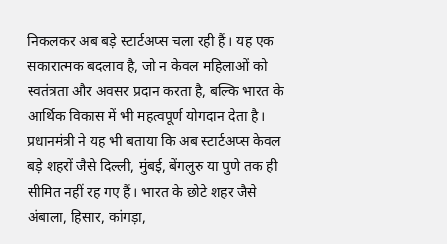निकलकर अब बड़े स्टार्टअप्स चला रही हैं। यह एक सकारात्मक बदलाव है, जो न केवल महिलाओं को स्वतंत्रता और अवसर प्रदान करता है, बल्कि भारत के आर्थिक विकास में भी महत्वपूर्ण योगदान देता है।
प्रधानमंत्री ने यह भी बताया कि अब स्टार्टअप्स केवल बड़े शहरों जैसे दिल्ली, मुंबई, बेंगलुरु या पुणे तक ही सीमित नहीं रह गए हैं। भारत के छोटे शहर जैसे अंबाला, हिसार, कांगड़ा,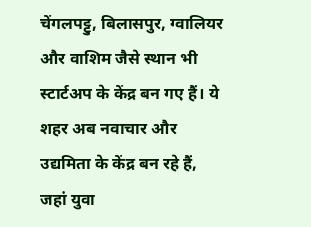चेंगलपट्टु, बिलासपुर, ग्वालियर और वाशिम जैसे स्थान भी स्टार्टअप के केंद्र बन गए हैं। ये शहर अब नवाचार और उद्यमिता के केंद्र बन रहे हैं, जहां युवा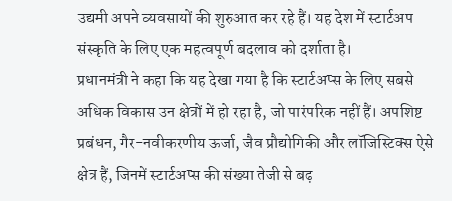उद्यमी अपने व्यवसायों की शुरुआत कर रहे हैं। यह देश में स्टार्टअप संस्कृति के लिए एक महत्वपूर्ण बदलाव को दर्शाता है।
प्रधानमंत्री ने कहा कि यह देखा गया है कि स्टार्टअप्स के लिए सबसे अधिक विकास उन क्षेत्रों में हो रहा है, जो पारंपरिक नहीं हैं। अपशिष्ट प्रबंधन, गैर-नवीकरणीय ऊर्जा, जैव प्रौद्योगिकी और लॉजिस्टिक्स ऐसे क्षेत्र हैं, जिनमें स्टार्टअप्स की संख्या तेजी से बढ़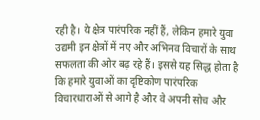रही है। ये क्षेत्र पारंपरिक नहीं हैं, लेकिन हमारे युवा उद्यमी इन क्षेत्रों में नए और अभिनव विचारों के साथ सफलता की ओर बढ़ रहे हैं। इससे यह सिद्ध होता है कि हमारे युवाओं का दृष्टिकोण पारंपरिक विचारधाराओं से आगे है और वे अपनी सोच और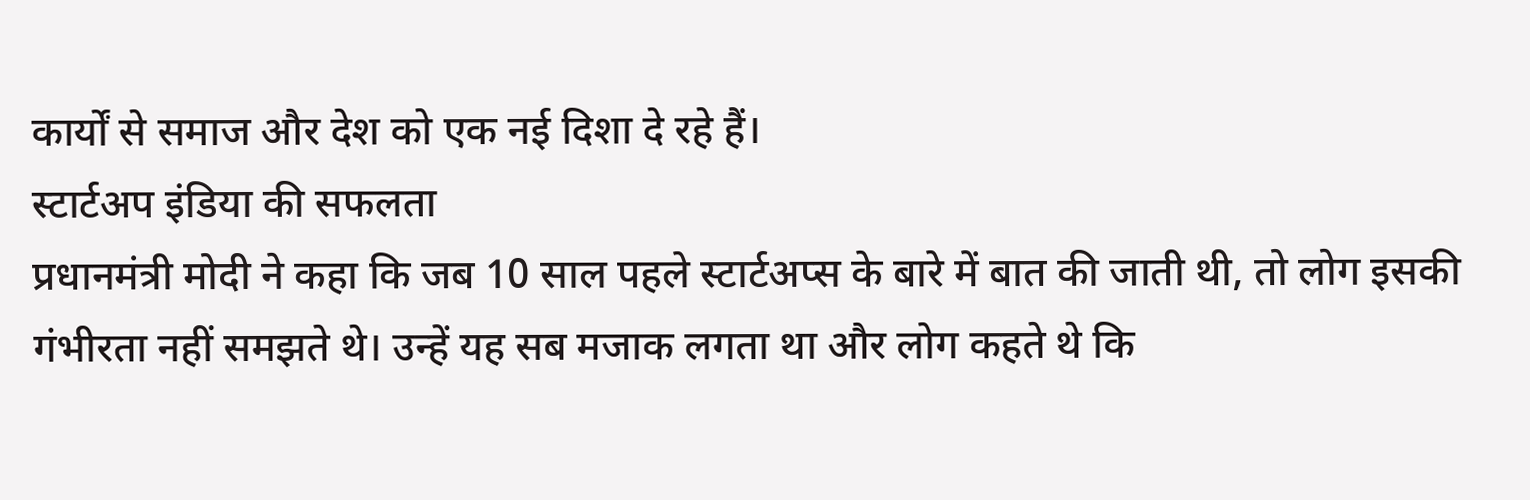कार्यों से समाज और देश को एक नई दिशा दे रहे हैं।
स्टार्टअप इंडिया की सफलता
प्रधानमंत्री मोदी ने कहा कि जब 10 साल पहले स्टार्टअप्स के बारे में बात की जाती थी, तो लोग इसकी गंभीरता नहीं समझते थे। उन्हें यह सब मजाक लगता था और लोग कहते थे कि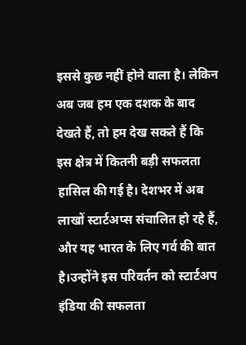इससे कुछ नहीं होने वाला है। लेकिन अब जब हम एक दशक के बाद देखते हैं, तो हम देख सकते हैं कि इस क्षेत्र में कितनी बड़ी सफलता हासिल की गई है। देशभर में अब लाखों स्टार्टअप्स संचालित हो रहे हैं, और यह भारत के लिए गर्व की बात है।उन्होंने इस परिवर्तन को स्टार्टअप इंडिया की सफलता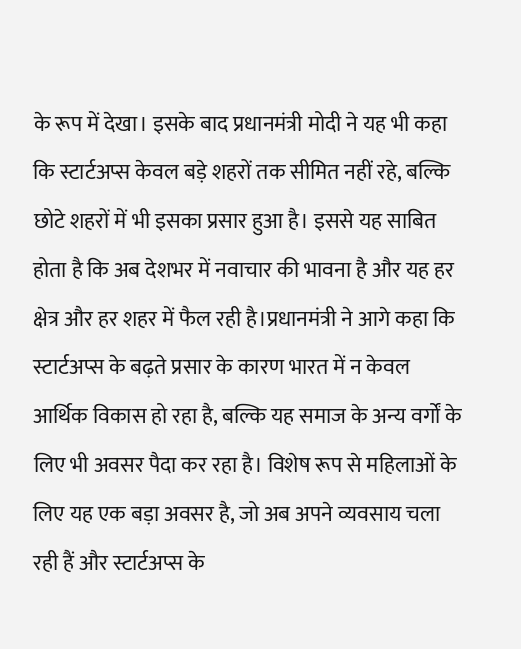के रूप में देखा। इसके बाद प्रधानमंत्री मोदी ने यह भी कहा कि स्टार्टअप्स केवल बड़े शहरों तक सीमित नहीं रहे, बल्कि छोटे शहरों में भी इसका प्रसार हुआ है। इससे यह साबित होता है कि अब देशभर में नवाचार की भावना है और यह हर क्षेत्र और हर शहर में फैल रही है।प्रधानमंत्री ने आगे कहा कि स्टार्टअप्स के बढ़ते प्रसार के कारण भारत में न केवल आर्थिक विकास हो रहा है, बल्कि यह समाज के अन्य वर्गों के लिए भी अवसर पैदा कर रहा है। विशेष रूप से महिलाओं के लिए यह एक बड़ा अवसर है, जो अब अपने व्यवसाय चला रही हैं और स्टार्टअप्स के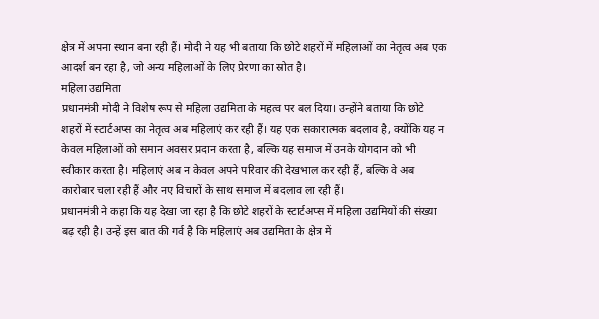क्षेत्र में अपना स्थान बना रही हैं। मोदी ने यह भी बताया कि छोटे शहरों में महिलाओं का नेतृत्व अब एक आदर्श बन रहा है, जो अन्य महिलाओं के लिए प्रेरणा का स्रोत है।
महिला उद्यमिता
प्रधानमंत्री मोदी ने विशेष रूप से महिला उद्यमिता के महत्व पर बल दिया। उन्होंने बताया कि छोटे शहरों में स्टार्टअप्स का नेतृत्व अब महिलाएं कर रही हैं। यह एक सकारात्मक बदलाव है, क्योंकि यह न केवल महिलाओं को समान अवसर प्रदान करता है, बल्कि यह समाज में उनके योगदान को भी स्वीकार करता है। महिलाएं अब न केवल अपने परिवार की देखभाल कर रही हैं, बल्कि वे अब कारोबार चला रही हैं और नए विचारों के साथ समाज में बदलाव ला रही हैं।
प्रधानमंत्री ने कहा कि यह देखा जा रहा है कि छोटे शहरों के स्टार्टअप्स में महिला उद्यमियों की संख्या बढ़ रही है। उन्हें इस बात की गर्व है कि महिलाएं अब उद्यमिता के क्षेत्र में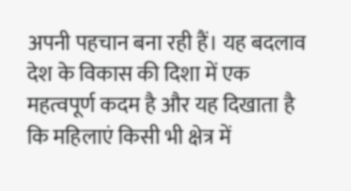अपनी पहचान बना रही हैं। यह बदलाव देश के विकास की दिशा में एक महत्वपूर्ण कदम है और यह दिखाता है कि महिलाएं किसी भी क्षेत्र में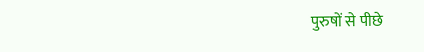पुरुषों से पीछे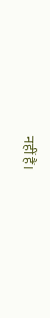नहीं हैं।